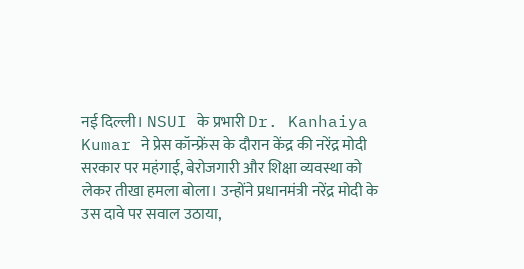नई दिल्ली। NSUI के प्रभारी Dr. Kanhaiya Kumar ने प्रेस कॉन्फ्रेंस के दौरान केंद्र की नरेंद्र मोदी सरकार पर महंगाई, बेरोजगारी और शिक्षा व्यवस्था को लेकर तीखा हमला बोला। उन्होंने प्रधानमंत्री नरेंद्र मोदी के उस दावे पर सवाल उठाया,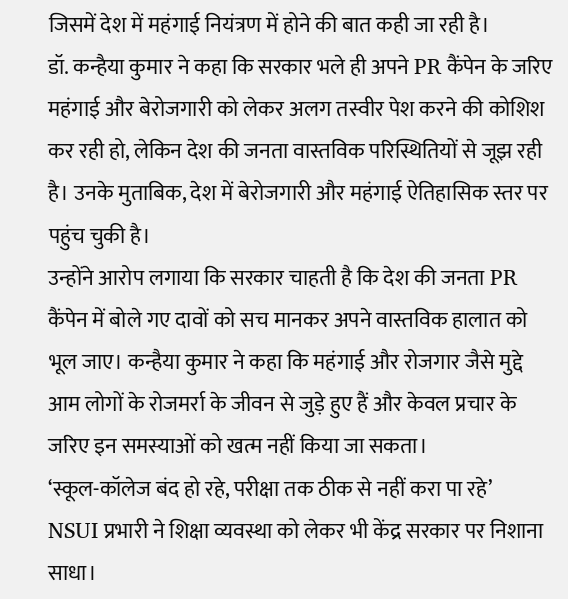जिसमें देश में महंगाई नियंत्रण में होने की बात कही जा रही है।
डॉ. कन्हैया कुमार ने कहा कि सरकार भले ही अपने PR कैंपेन के जरिए महंगाई और बेरोजगारी को लेकर अलग तस्वीर पेश करने की कोशिश कर रही हो, लेकिन देश की जनता वास्तविक परिस्थितियों से जूझ रही है। उनके मुताबिक, देश में बेरोजगारी और महंगाई ऐतिहासिक स्तर पर पहुंच चुकी है।
उन्होंने आरोप लगाया कि सरकार चाहती है कि देश की जनता PR कैंपेन में बोले गए दावों को सच मानकर अपने वास्तविक हालात को भूल जाए। कन्हैया कुमार ने कहा कि महंगाई और रोजगार जैसे मुद्दे आम लोगों के रोजमर्रा के जीवन से जुड़े हुए हैं और केवल प्रचार के जरिए इन समस्याओं को खत्म नहीं किया जा सकता।
‘स्कूल-कॉलेज बंद हो रहे, परीक्षा तक ठीक से नहीं करा पा रहे’
NSUI प्रभारी ने शिक्षा व्यवस्था को लेकर भी केंद्र सरकार पर निशाना साधा।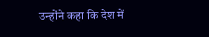उन्होंने कहा कि देश में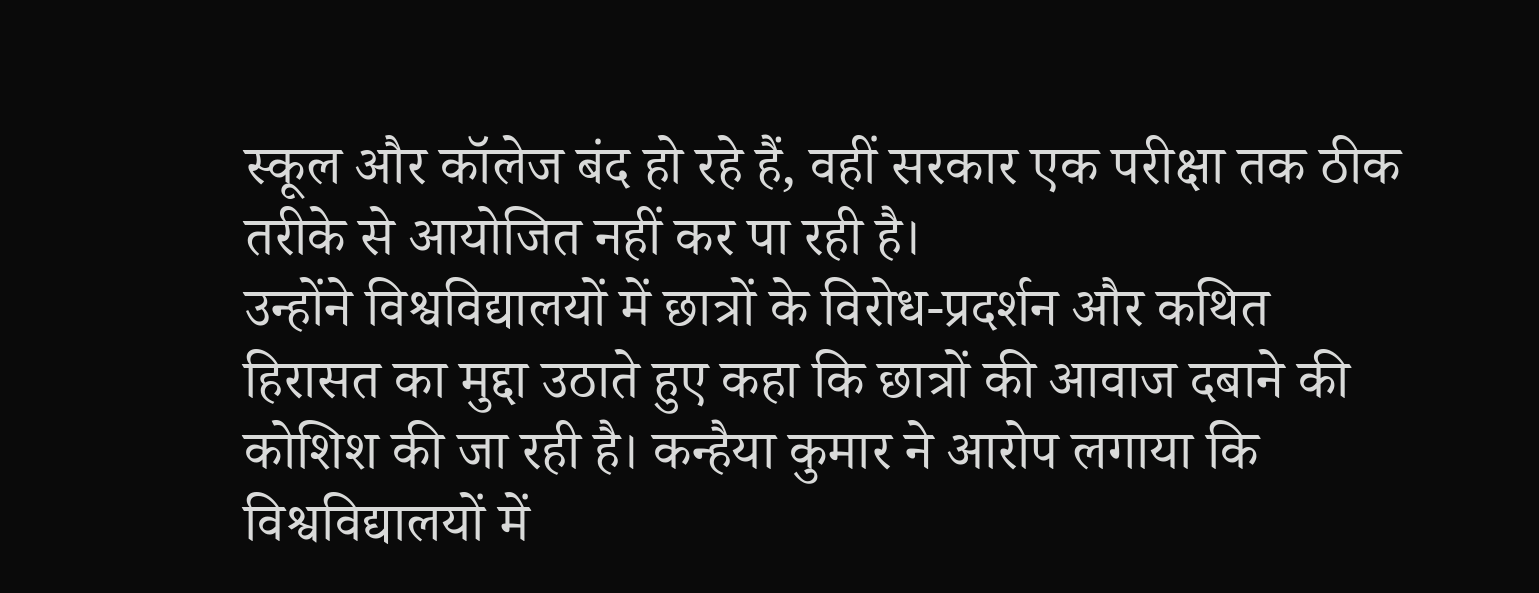स्कूल और कॉलेज बंद हो रहे हैं, वहीं सरकार एक परीक्षा तक ठीक तरीके से आयोजित नहीं कर पा रही है।
उन्होंने विश्वविद्यालयों में छात्रों के विरोध-प्रदर्शन और कथित हिरासत का मुद्दा उठाते हुए कहा कि छात्रों की आवाज दबाने की कोशिश की जा रही है। कन्हैया कुमार ने आरोप लगाया कि विश्वविद्यालयों में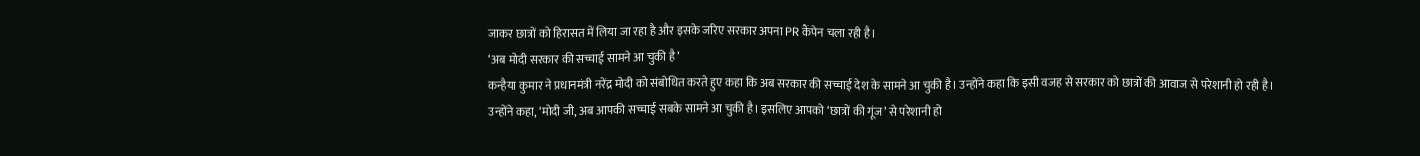जाकर छात्रों को हिरासत में लिया जा रहा है और इसके जरिए सरकार अपना PR कैंपेन चला रही है।
‘अब मोदी सरकार की सच्चाई सामने आ चुकी है’
कन्हैया कुमार ने प्रधानमंत्री नरेंद्र मोदी को संबोधित करते हुए कहा कि अब सरकार की सच्चाई देश के सामने आ चुकी है। उन्होंने कहा कि इसी वजह से सरकार को छात्रों की आवाज से परेशानी हो रही है।
उन्होंने कहा, ‘मोदी जी, अब आपकी सच्चाई सबके सामने आ चुकी है। इसलिए आपको ‘छात्रों की गूंज’ से परेशानी हो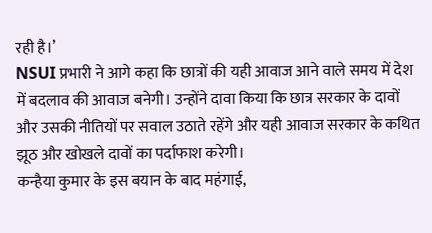रही है।’
NSUI प्रभारी ने आगे कहा कि छात्रों की यही आवाज आने वाले समय में देश में बदलाव की आवाज बनेगी। उन्होंने दावा किया कि छात्र सरकार के दावों और उसकी नीतियों पर सवाल उठाते रहेंगे और यही आवाज सरकार के कथित झूठ और खोखले दावों का पर्दाफाश करेगी।
कन्हैया कुमार के इस बयान के बाद महंगाई,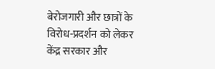बेरोजगारी और छात्रों के विरोध-प्रदर्शन को लेकर केंद्र सरकार और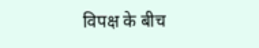विपक्ष के बीच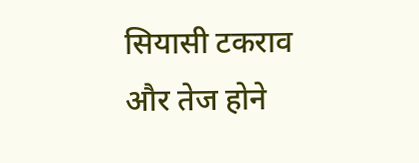सियासी टकराव और तेज होने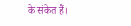के संकेत हैं।